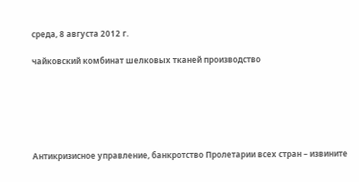среда, 8 августа 2012 г.

чайковский комбинат шелковых тканей производство






Антикризисное управление, банкротство Пролетарии всех стран – извините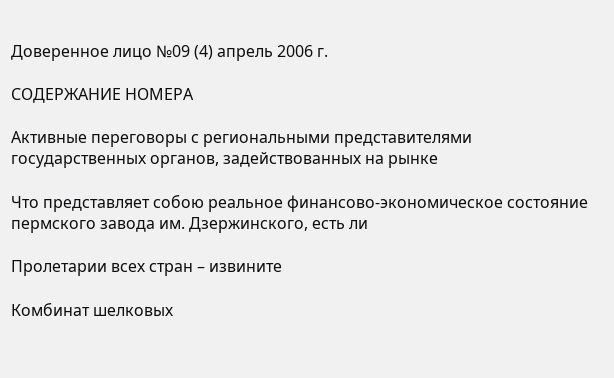Доверенное лицо №09 (4) апрель 2006 г.

СОДЕРЖАНИЕ НОМЕРА

Активные переговоры с региональными представителями государственных органов, задействованных на рынке

Что представляет собою реальное финансово-экономическое состояние пермского завода им. Дзержинского, есть ли

Пролетарии всех стран – извините

Комбинат шелковых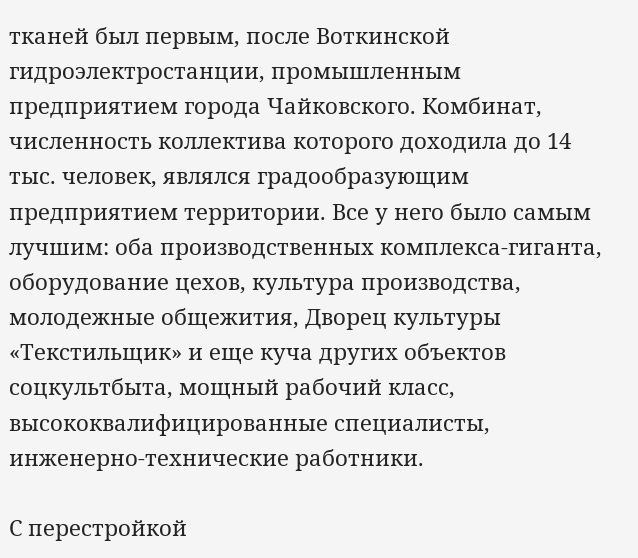тканей был первым, после Воткинской гидроэлектростанции, промышленным предприятием города Чайковского. Комбинат, численность коллектива которого доходила до 14 тыс. человек, являлся градообразующим предприятием территории. Все у него было самым лучшим: оба производственных комплекса-гиганта, оборудование цехов, культура производства, молодежные общежития, Дворец культуры «Текстильщик» и еще куча других объектов соцкультбыта, мощный рабочий класс, высококвалифицированные специалисты, инженерно-технические работники.

С перестройкой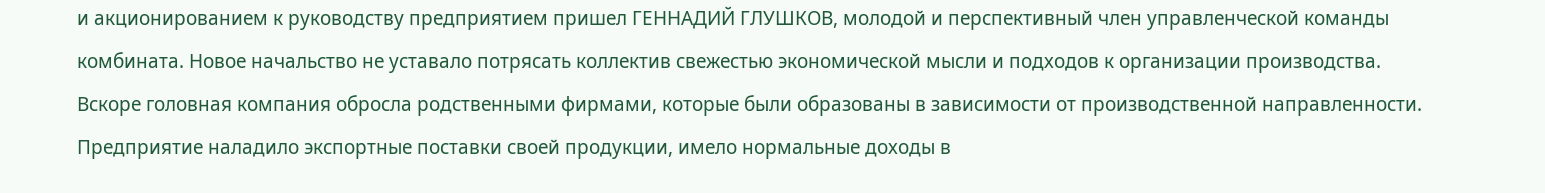и акционированием к руководству предприятием пришел ГЕННАДИЙ ГЛУШКОВ, молодой и перспективный член управленческой команды комбината. Новое начальство не уставало потрясать коллектив свежестью экономической мысли и подходов к организации производства. Вскоре головная компания обросла родственными фирмами, которые были образованы в зависимости от производственной направленности. Предприятие наладило экспортные поставки своей продукции, имело нормальные доходы в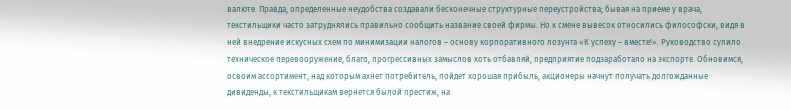валюте. Правда, определенные неудобства создавали бесконечные структурные переустройства; бывая на приеме у врача, текстильщики часто затруднялись правильно сообщить название своей фирмы. Но к смене вывесок относились философски, видя в ней внедрение искусных схем по минимизации налогов – основу корпоративного лозунга «К успеху – вместе!». Руководство сулило техническое перевооружение, благо, прогрессивных замыслов хоть отбавляй, предприятие подзаработало на экспорте. Обновимся, освоим ассортимент, над которым ахнет потребитель, пойдет хорошая прибыль, акционеры начнут получать долгожданные дивиденды, к текстильщикам вернется былой престиж, на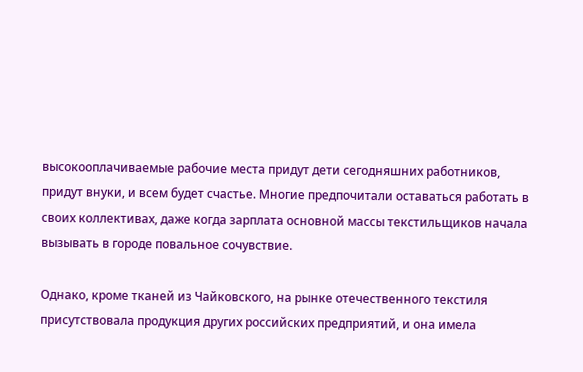высокооплачиваемые рабочие места придут дети сегодняшних работников, придут внуки, и всем будет счастье. Многие предпочитали оставаться работать в своих коллективах, даже когда зарплата основной массы текстильщиков начала вызывать в городе повальное сочувствие.

Однако, кроме тканей из Чайковского, на рынке отечественного текстиля присутствовала продукция других российских предприятий, и она имела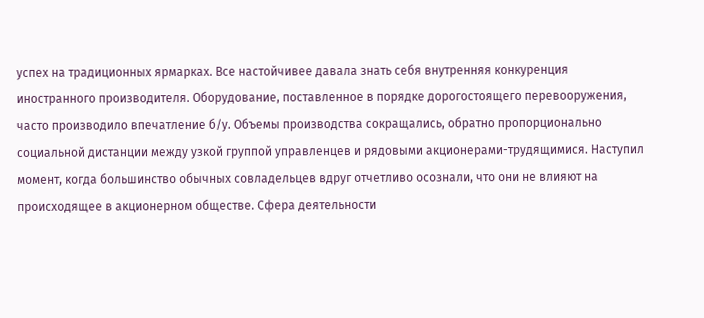успех на традиционных ярмарках. Все настойчивее давала знать себя внутренняя конкуренция иностранного производителя. Оборудование, поставленное в порядке дорогостоящего перевооружения, часто производило впечатление б/у. Объемы производства сокращались, обратно пропорционально социальной дистанции между узкой группой управленцев и рядовыми акционерами-трудящимися. Наступил момент, когда большинство обычных совладельцев вдруг отчетливо осознали, что они не влияют на происходящее в акционерном обществе. Сфера деятельности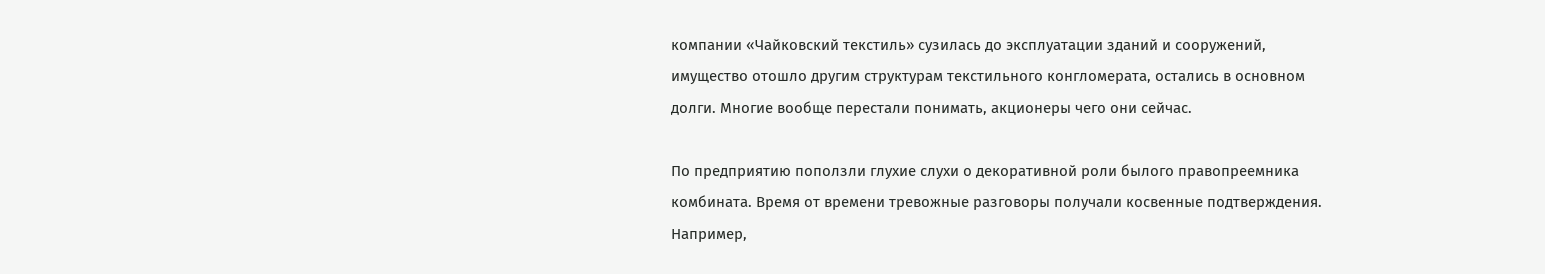компании «Чайковский текстиль» сузилась до эксплуатации зданий и сооружений, имущество отошло другим структурам текстильного конгломерата, остались в основном долги. Многие вообще перестали понимать, акционеры чего они сейчас.

По предприятию поползли глухие слухи о декоративной роли былого правопреемника комбината. Время от времени тревожные разговоры получали косвенные подтверждения. Например,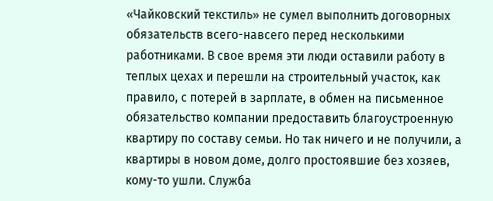«Чайковский текстиль» не сумел выполнить договорных обязательств всего-навсего перед несколькими работниками. В свое время эти люди оставили работу в теплых цехах и перешли на строительный участок, как правило, с потерей в зарплате, в обмен на письменное обязательство компании предоставить благоустроенную квартиру по составу семьи. Но так ничего и не получили, а квартиры в новом доме, долго простоявшие без хозяев, кому-то ушли. Служба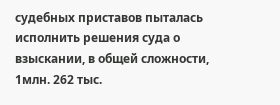судебных приставов пыталась исполнить решения суда о взыскании, в общей сложности, 1млн. 262 тыс.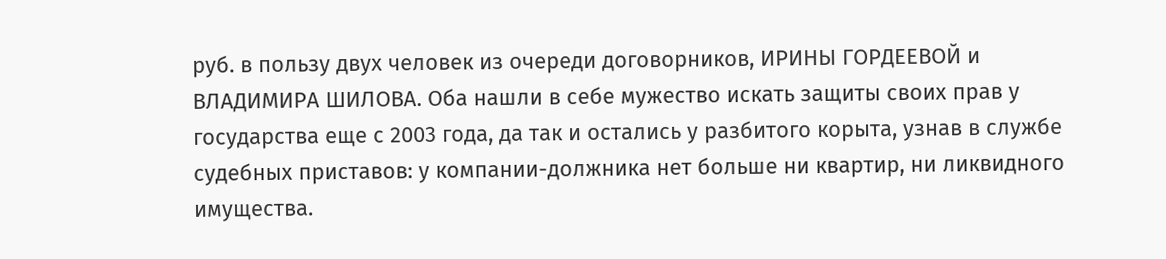руб. в пользу двух человек из очереди договорников, ИРИНЫ ГОРДЕЕВОЙ и ВЛАДИМИРА ШИЛОВА. Оба нашли в себе мужество искать защиты своих прав у государства еще с 2003 года, да так и остались у разбитого корыта, узнав в службе судебных приставов: у компании-должника нет больше ни квартир, ни ликвидного имущества.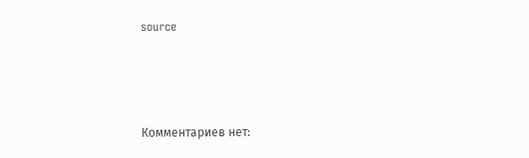source




Комментариев нет: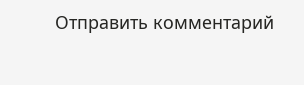Отправить комментарий